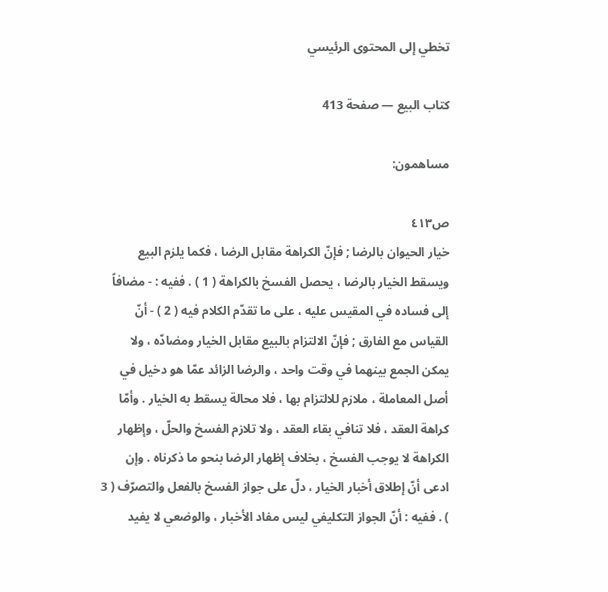تخطي إلى المحتوى الرئيسي

كتاب البيع — صفحة 413

مساهمون:

ص٤١٣
خيار الحيوان بالرضا ; فإنّ الكراهة مقابل الرضا ، فكما يلزم البيع ويسقط الخيار بالرضا ، يحصل الفسخ بالكراهة ( 1 ) . ففيه : - مضافاً إلى فساده في المقيس عليه ، على ما تقدّم الكلام فيه ( 2 ) - أنّ القياس مع الفارق ; فإنّ الالتزام بالبيع مقابل الخيار ومضادّه ، ولا يمكن الجمع بينهما في وقت واحد ، والرضا الزائد عمّا هو دخيل في أصل المعاملة ، ملازم للالتزام بها ، فلا محالة يسقط به الخيار . وأمّا كراهة العقد ، فلا تنافي بقاء العقد ، ولا تلازم الفسخ والحلّ ، وإظهار الكراهة لا يوجب الفسخ ، بخلاف إظهار الرضا بنحو ما ذكرناه . وإن ادعى أنّ إطلاق أخبار الخيار ، دلّ على جواز الفسخ بالفعل والتصرّف ( 3 ) . ففيه : أنّ الجواز التكليفي ليس مفاد الأخبار ، والوضعي لا يفيد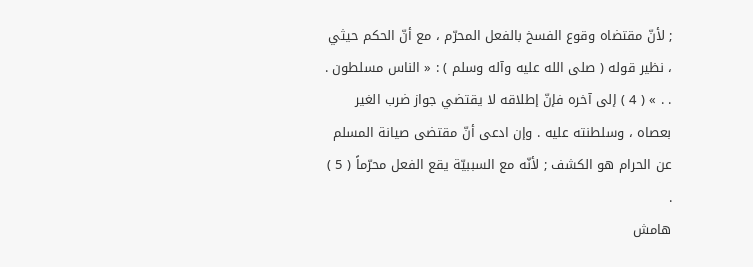; لأنّ مقتضاه وقوع الفسخ بالفعل المحرّم ، مع أنّ الحكم حيثي ، نظير قوله ( صلى الله عليه وآله وسلم ) : « الناس مسلطون . . . » ( 4 ) إلى آخره فإنّ إطلاقه لا يقتضي جواز ضرب الغير بعصاه ، وسلطنته عليه . وإن ادعى أنّ مقتضى صيانة المسلم عن الحرام هو الكشف ; لأنّه مع السببيّة يقع الفعل محرّماً ( 5 ) .
هامش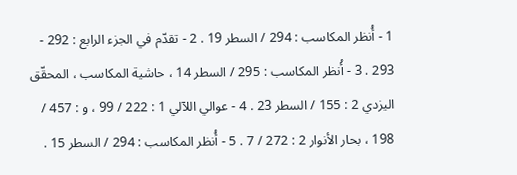1 - أُنظر المكاسب : 294 / السطر 19 . 2 - تقدّم في الجزء الرابع : 292 - 293 . 3 - أُنظر المكاسب : 295 / السطر 14 ، حاشية المكاسب ، المحقّق اليزدي 2 : 155 / السطر 23 . 4 - عوالي اللآلي 1 : 222 / 99 ، و : 457 / 198 ، بحار الأنوار 2 : 272 / 7 . 5 - أُنظر المكاسب : 294 / السطر 15 .